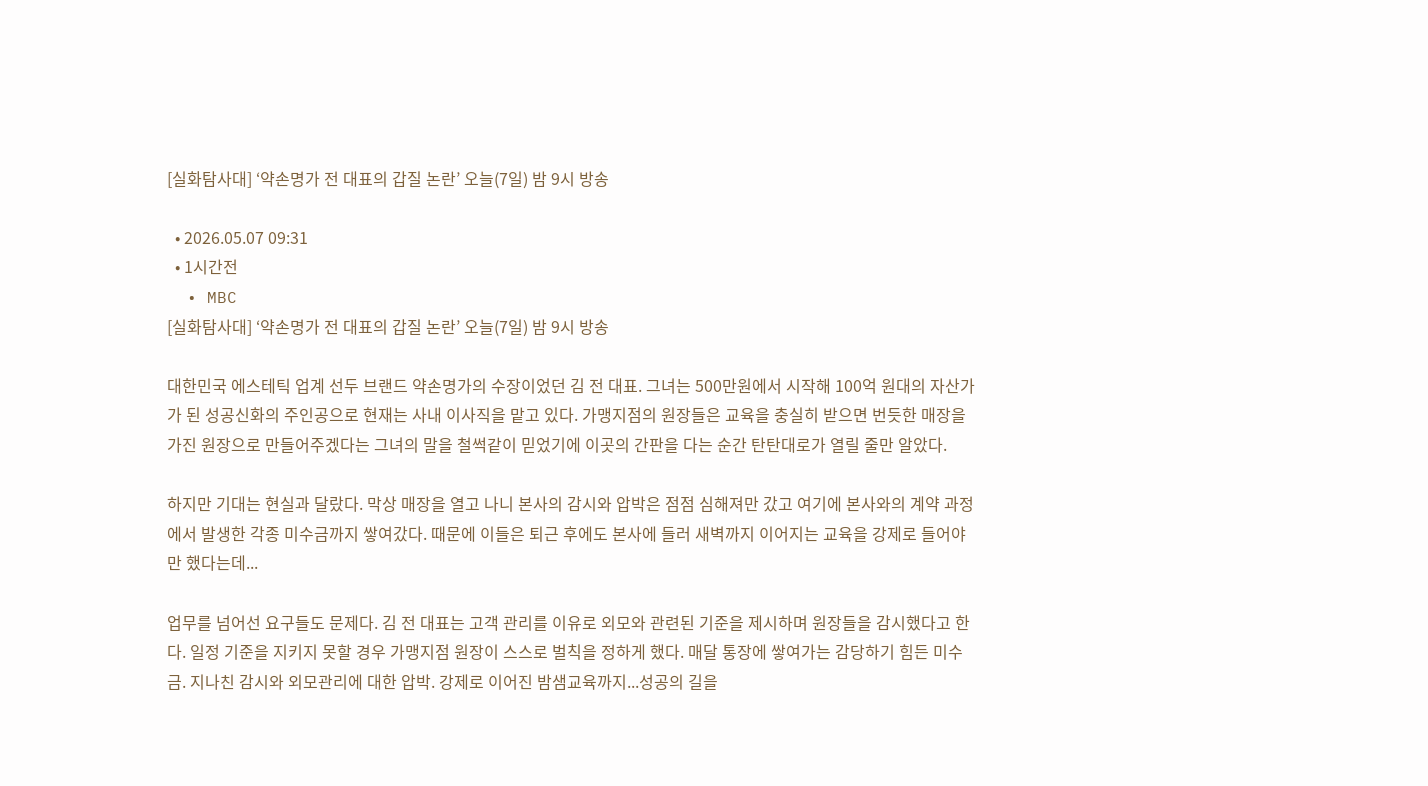[실화탐사대] ‘약손명가 전 대표의 갑질 논란’ 오늘(7일) 밤 9시 방송

  • 2026.05.07 09:31
  • 1시간전
  • MBC
[실화탐사대] ‘약손명가 전 대표의 갑질 논란’ 오늘(7일) 밤 9시 방송

대한민국 에스테틱 업계 선두 브랜드 약손명가의 수장이었던 김 전 대표. 그녀는 500만원에서 시작해 100억 원대의 자산가가 된 성공신화의 주인공으로 현재는 사내 이사직을 맡고 있다. 가맹지점의 원장들은 교육을 충실히 받으면 번듯한 매장을 가진 원장으로 만들어주겠다는 그녀의 말을 철썩같이 믿었기에 이곳의 간판을 다는 순간 탄탄대로가 열릴 줄만 알았다.

하지만 기대는 현실과 달랐다. 막상 매장을 열고 나니 본사의 감시와 압박은 점점 심해져만 갔고 여기에 본사와의 계약 과정에서 발생한 각종 미수금까지 쌓여갔다. 때문에 이들은 퇴근 후에도 본사에 들러 새벽까지 이어지는 교육을 강제로 들어야만 했다는데...

업무를 넘어선 요구들도 문제다. 김 전 대표는 고객 관리를 이유로 외모와 관련된 기준을 제시하며 원장들을 감시했다고 한다. 일정 기준을 지키지 못할 경우 가맹지점 원장이 스스로 벌칙을 정하게 했다. 매달 통장에 쌓여가는 감당하기 힘든 미수금. 지나친 감시와 외모관리에 대한 압박. 강제로 이어진 밤샘교육까지...성공의 길을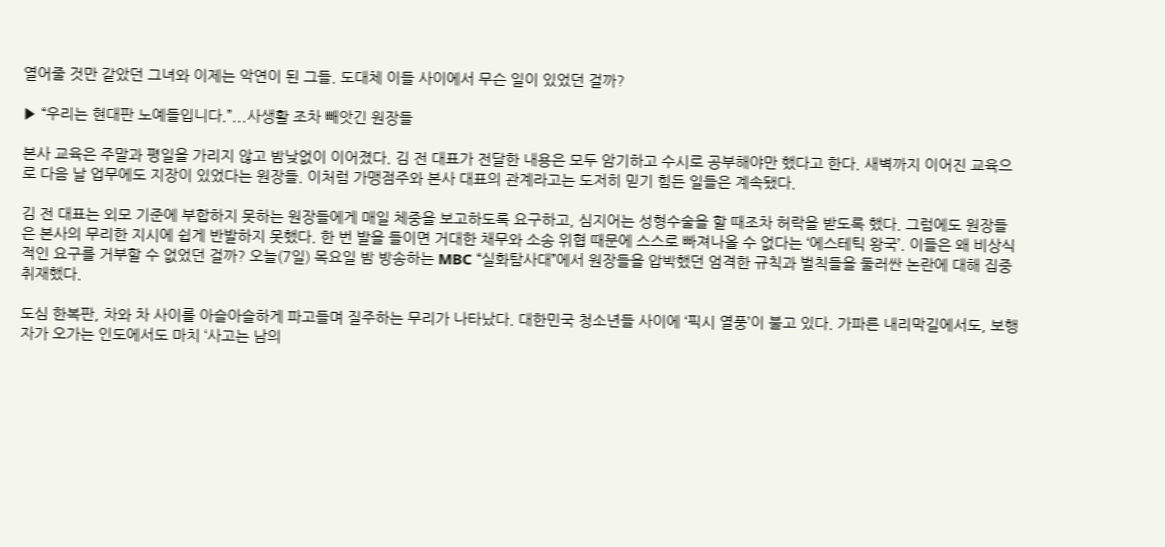열어줄 것만 같았던 그녀와 이제는 악연이 된 그들. 도대체 이들 사이에서 무슨 일이 있었던 걸까?

▶ “우리는 현대판 노예들입니다.”...사생활 조차 빼앗긴 원장들

본사 교육은 주말과 평일을 가리지 않고 밤낮없이 이어졌다. 김 전 대표가 전달한 내용은 모두 암기하고 수시로 공부해야만 했다고 한다. 새벽까지 이어진 교육으로 다음 날 업무에도 지장이 있었다는 원장들. 이처럼 가맹점주와 본사 대표의 관계라고는 도저히 믿기 힘든 일들은 계속됐다.

김 전 대표는 외모 기준에 부합하지 못하는 원장들에게 매일 체중을 보고하도록 요구하고, 심지어는 성형수술을 할 때조차 허락을 받도록 했다. 그럼에도 원장들은 본사의 무리한 지시에 쉽게 반발하지 못했다. 한 번 발을 들이면 거대한 채무와 소송 위협 때문에 스스로 빠져나올 수 없다는 ‘에스테틱 왕국’. 이들은 왜 비상식적인 요구를 거부할 수 없었던 걸까? 오늘(7일) 목요일 밤 방송하는 MBC “실화탐사대”에서 원장들을 압박했던 엄격한 규칙과 벌칙들을 둘러싼 논란에 대해 집중 취재했다.

도심 한복판, 차와 차 사이를 아슬아슬하게 파고들며 질주하는 무리가 나타났다. 대한민국 청소년들 사이에 ‘픽시 열풍’이 불고 있다. 가파른 내리막길에서도, 보행자가 오가는 인도에서도 마치 ‘사고는 남의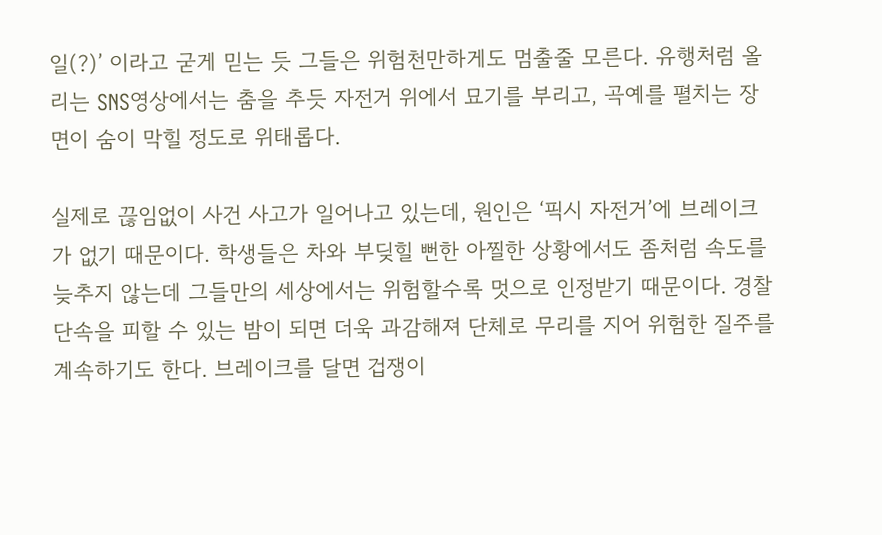일(?)’ 이라고 굳게 믿는 듯 그들은 위험천만하게도 멈출줄 모른다. 유행처럼 올리는 SNS영상에서는 춤을 추듯 자전거 위에서 묘기를 부리고, 곡예를 펼치는 장면이 숨이 막힐 정도로 위태롭다.

실제로 끊임없이 사건 사고가 일어나고 있는데, 원인은 ‘픽시 자전거’에 브레이크가 없기 때문이다. 학생들은 차와 부딪힐 뻔한 아찔한 상황에서도 좀처럼 속도를 늦추지 않는데 그들만의 세상에서는 위험할수록 멋으로 인정받기 때문이다. 경찰 단속을 피할 수 있는 밤이 되면 더욱 과감해져 단체로 무리를 지어 위험한 질주를 계속하기도 한다. 브레이크를 달면 겁쟁이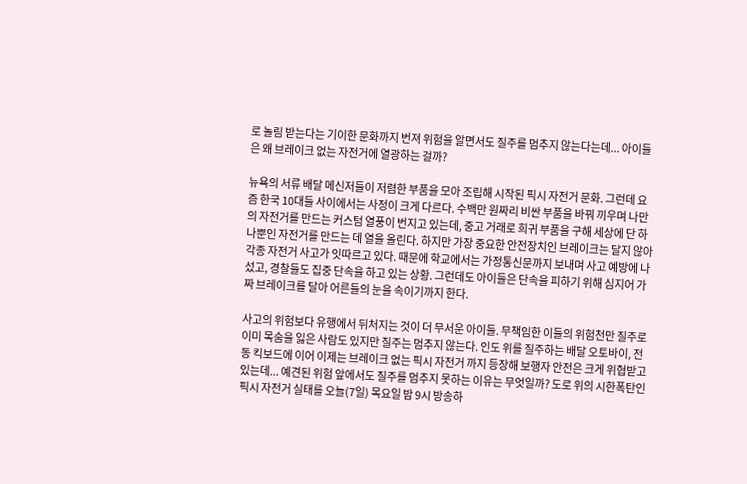로 놀림 받는다는 기이한 문화까지 번져 위험을 알면서도 질주를 멈추지 않는다는데... 아이들은 왜 브레이크 없는 자전거에 열광하는 걸까?

뉴욕의 서류 배달 메신저들이 저렴한 부품을 모아 조립해 시작된 픽시 자전거 문화. 그런데 요즘 한국 10대들 사이에서는 사정이 크게 다르다. 수백만 원짜리 비싼 부품을 바꿔 끼우며 나만의 자전거를 만드는 커스텀 열풍이 번지고 있는데, 중고 거래로 희귀 부품을 구해 세상에 단 하나뿐인 자전거를 만드는 데 열을 올린다. 하지만 가장 중요한 안전장치인 브레이크는 달지 않아 각종 자전거 사고가 잇따르고 있다. 때문에 학교에서는 가정통신문까지 보내며 사고 예방에 나섰고, 경찰들도 집중 단속을 하고 있는 상황. 그런데도 아이들은 단속을 피하기 위해 심지어 가짜 브레이크를 달아 어른들의 눈을 속이기까지 한다.

사고의 위험보다 유행에서 뒤처지는 것이 더 무서운 아이들. 무책임한 이들의 위험천만 질주로 이미 목숨을 잃은 사람도 있지만 질주는 멈추지 않는다. 인도 위를 질주하는 배달 오토바이, 전동 킥보드에 이어 이제는 브레이크 없는 픽시 자전거 까지 등장해 보행자 안전은 크게 위협받고 있는데... 예견된 위험 앞에서도 질주를 멈추지 못하는 이유는 무엇일까? 도로 위의 시한폭탄인 픽시 자전거 실태를 오늘(7일) 목요일 밤 9시 방송하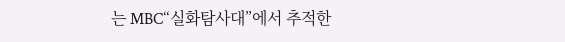는 MBC“실화탐사대”에서 추적한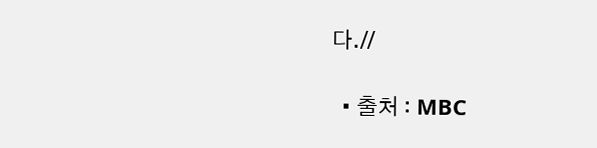다.//

  • 출처 : MBC